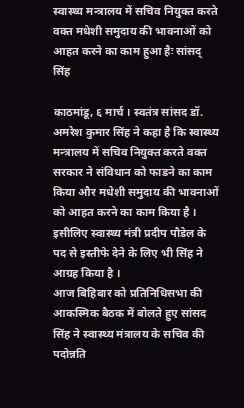स्वास्थ्य मन्त्रालय में सचिव नियुक्त करते वक्त मधेशी समुदाय की भावनाओं को आहत करने का काम हुआ हैः सांसद् सिंह

काठमांडू, ६ मार्च । स्वतंत्र सांसद डॉ. अमरेश कुमार सिंह ने कहा है कि स्वास्थ्य मन्त्रालय में सचिव नियुक्त करते वक्त सरकार ने संविधान को फाडने का काम किया और मधेशी समुदाय की भावनाओं को आहत करने का काम किया है । इसीलिए स्वास्थ्य मंत्री प्रदीप पौडेल के पद से इस्तीफे देने के लिए भी सिंह ने आग्रह किया है ।
आज बिहिबार को प्रतिनिधिसभा की आकस्मिक बैठक में बोलते हुए सांसद सिंह ने स्वास्थ्य मंत्रालय के सचिव की पदोन्नति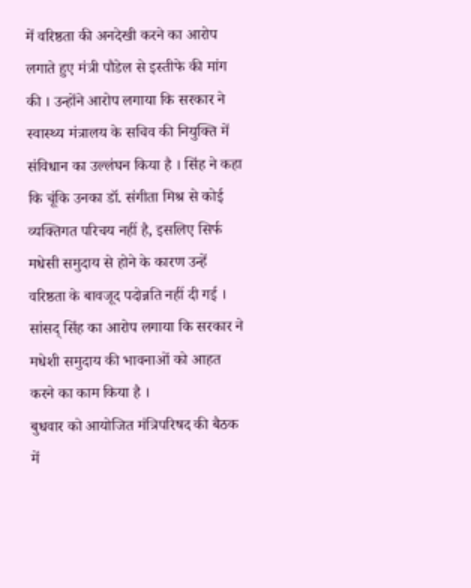में वरिष्ठता की अनदेखी करने का आरोप लगाते हुए मंत्री पौडेल से इस्तीफे की मांग की । उन्होंने आरोप लगाया कि सरकार ने स्वास्थ्य मंत्रालय के सचिव की नियुक्ति में संविधान का उल्लंघन किया है । सिंह ने कहा कि चूंकि उनका डॉ. संगीता मिश्र से कोई व्यक्तिगत परिचय नहीं है, इसलिए सिर्फ मधेसी समुदाय से होने के कारण उन्हें वरिष्ठता के बावजूद पदोन्नति नहीं दी गई । सांसद् सिंह का आरोप लगाया कि सरकार ने मधेशी समुदाय की भावनाओं को आहत करने का काम किया है ।
बुधवार को आयोजित मंत्रिपरिषद की बैठक में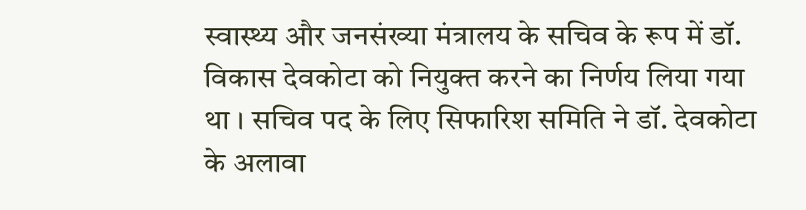स्वास्थ्य और जनसंख्या मंत्रालय के सचिव के रूप में डॉ. विकास देवकोटा को नियुक्त करने का निर्णय लिया गया था । सचिव पद के लिए सिफारिश समिति ने डॉ. देवकोटा के अलावा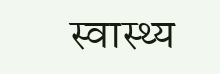स्वास्थ्य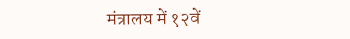मंत्रालय में १२वें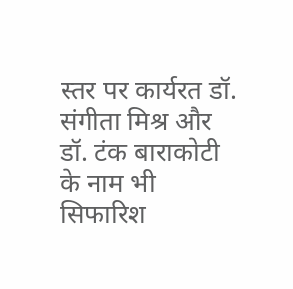स्तर पर कार्यरत डॉ. संगीता मिश्र और डॉ. टंक बाराकोटी के नाम भी सिफारिश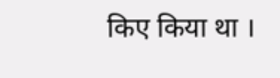किए किया था ।